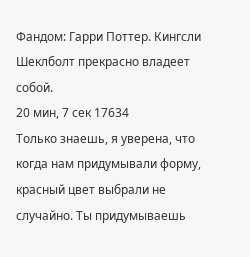Фандом: Гарри Поттер. Кингсли Шеклболт прекрасно владеет собой.
20 мин, 7 сек 17634
Только знаешь, я уверена, что когда нам придумывали форму, красный цвет выбрали не случайно. Ты придумываешь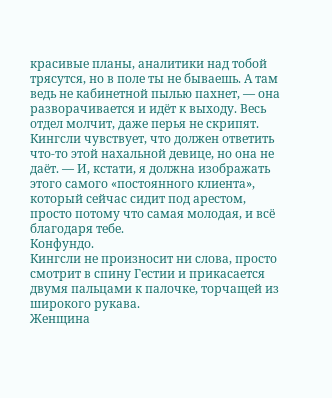красивые планы, аналитики над тобой трясутся, но в поле ты не бываешь. А там ведь не кабинетной пылью пахнет, — она разворачивается и идёт к выходу. Весь отдел молчит, даже перья не скрипят. Кингсли чувствует, что должен ответить что-то этой нахальной девице, но она не даёт. — И, кстати, я должна изображать этого самого «постоянного клиента», который сейчас сидит под арестом, просто потому что самая молодая, и всё благодаря тебе.
Конфундо.
Кингсли не произносит ни слова, просто смотрит в спину Гестии и прикасается двумя пальцами к палочке, торчащей из широкого рукава.
Женщина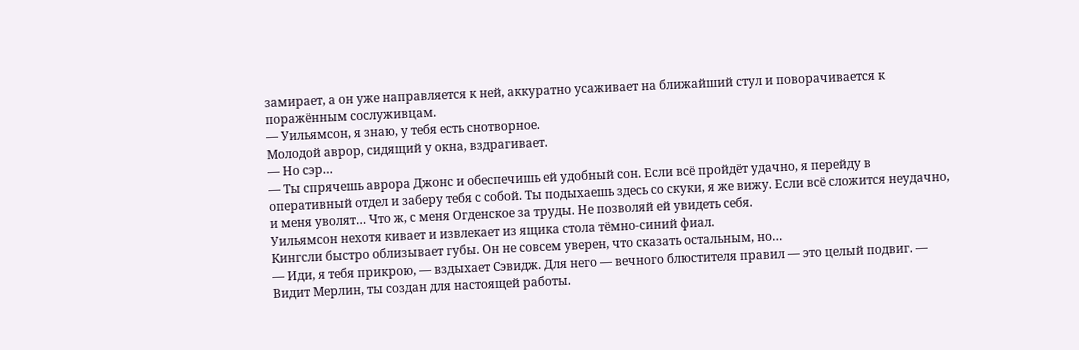замирает, а он уже направляется к ней, аккуратно усаживает на ближайший стул и поворачивается к поражённым сослуживцам.
— Уильямсон, я знаю, у тебя есть снотворное.
Молодой аврор, сидящий у окна, вздрагивает.
— Но сэр…
— Ты спрячешь аврора Джонс и обеспечишь ей удобный сон. Если всё пройдёт удачно, я перейду в оперативный отдел и заберу тебя с собой. Ты подыхаешь здесь со скуки, я же вижу. Если всё сложится неудачно, и меня уволят… Что ж, с меня Огденское за труды. Не позволяй ей увидеть себя.
Уильямсон нехотя кивает и извлекает из ящика стола тёмно-синий фиал.
Кингсли быстро облизывает губы. Он не совсем уверен, что сказать остальным, но…
— Иди, я тебя прикрою, — вздыхает Сэвидж. Для него — вечного блюстителя правил — это целый подвиг. — Видит Мерлин, ты создан для настоящей работы.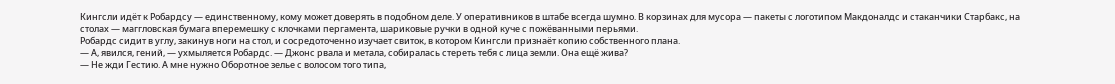Кингсли идёт к Робардсу — единственному, кому может доверять в подобном деле. У оперативников в штабе всегда шумно. В корзинах для мусора — пакеты с логотипом Макдоналдс и стаканчики Старбакс, на столах — маггловская бумага вперемешку с клочками пергамента, шариковые ручки в одной куче с пожёванными перьями.
Робардс сидит в углу, закинув ноги на стол, и сосредоточенно изучает свиток, в котором Кингсли признаёт копию собственного плана.
— А, явился, гений, — ухмыляется Робардс. — Джонс рвала и метала, собиралась стереть тебя с лица земли. Она ещё жива?
— Не жди Гестию. А мне нужно Оборотное зелье с волосом того типа,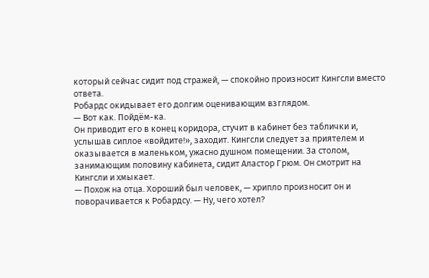который сейчас сидит под стражей, — спокойно произносит Кингсли вместо ответа.
Робардс окидывает его долгим оценивающим взглядом.
— Вот как. Пойдём-ка.
Он приводит его в конец коридора, стучит в кабинет без таблички и, услышав сиплое «войдите!», заходит. Кингсли следует за приятелем и оказывается в маленьком, ужасно душном помещении. За столом, занимающим половину кабинета, сидит Аластор Грюм. Он смотрит на Кингсли и хмыкает.
— Похож на отца. Хороший был человек, — хрипло произносит он и поворачивается к Робардсу. — Ну, чего хотел?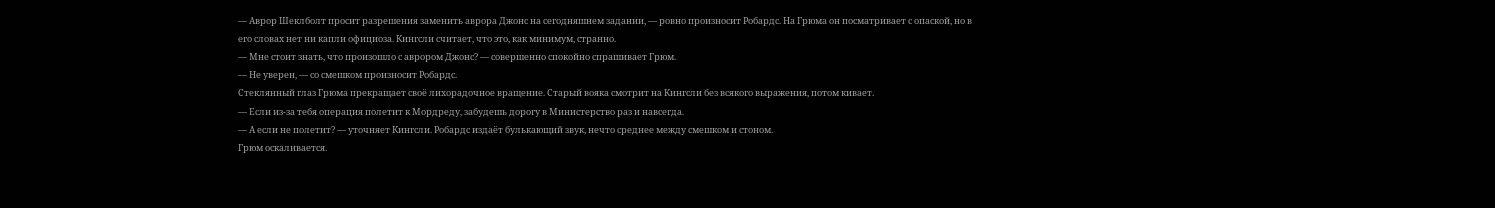— Аврор Шеклболт просит разрешения заменить аврора Джонс на сегодняшнем задании, — ровно произносит Робардс. На Грюма он посматривает с опаской, но в его словах нет ни капли официоза. Кингсли считает, что это, как минимум, странно.
— Мне стоит знать, что произошло с аврором Джонс? — совершенно спокойно спрашивает Грюм.
— Не уверен, — со смешком произносит Робардс.
Стеклянный глаз Грюма прекращает своё лихорадочное вращение. Старый вояка смотрит на Кингсли без всякого выражения, потом кивает.
— Если из-за тебя операция полетит к Мордреду, забудешь дорогу в Министерство раз и навсегда.
— А если не полетит? — уточняет Кингсли. Робардс издаёт булькающий звук, нечто среднее между смешком и стоном.
Грюм оскаливается.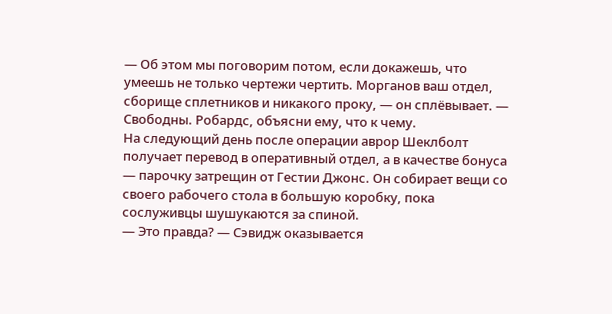— Об этом мы поговорим потом, если докажешь, что умеешь не только чертежи чертить. Морганов ваш отдел, сборище сплетников и никакого проку, — он сплёвывает. — Свободны. Робардс, объясни ему, что к чему.
На следующий день после операции аврор Шеклболт получает перевод в оперативный отдел, а в качестве бонуса — парочку затрещин от Гестии Джонс. Он собирает вещи со своего рабочего стола в большую коробку, пока сослуживцы шушукаются за спиной.
— Это правда? — Сэвидж оказывается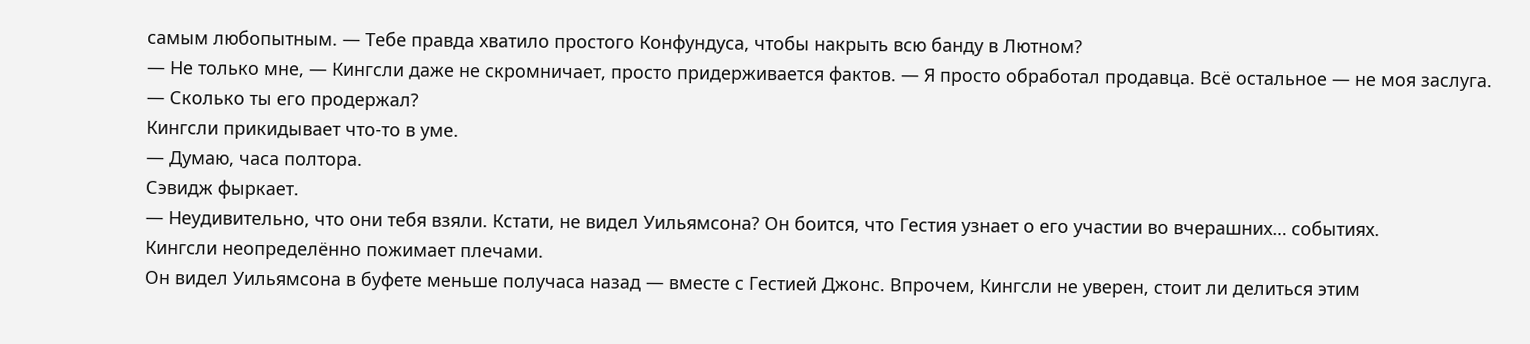самым любопытным. — Тебе правда хватило простого Конфундуса, чтобы накрыть всю банду в Лютном?
— Не только мне, — Кингсли даже не скромничает, просто придерживается фактов. — Я просто обработал продавца. Всё остальное — не моя заслуга.
— Сколько ты его продержал?
Кингсли прикидывает что-то в уме.
— Думаю, часа полтора.
Сэвидж фыркает.
— Неудивительно, что они тебя взяли. Кстати, не видел Уильямсона? Он боится, что Гестия узнает о его участии во вчерашних… событиях.
Кингсли неопределённо пожимает плечами.
Он видел Уильямсона в буфете меньше получаса назад — вместе с Гестией Джонс. Впрочем, Кингсли не уверен, стоит ли делиться этим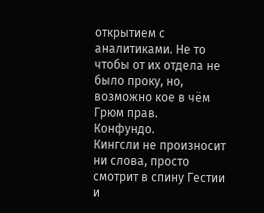открытием с аналитиками. Не то чтобы от их отдела не было проку, но, возможно кое в чём Грюм прав.
Конфундо.
Кингсли не произносит ни слова, просто смотрит в спину Гестии и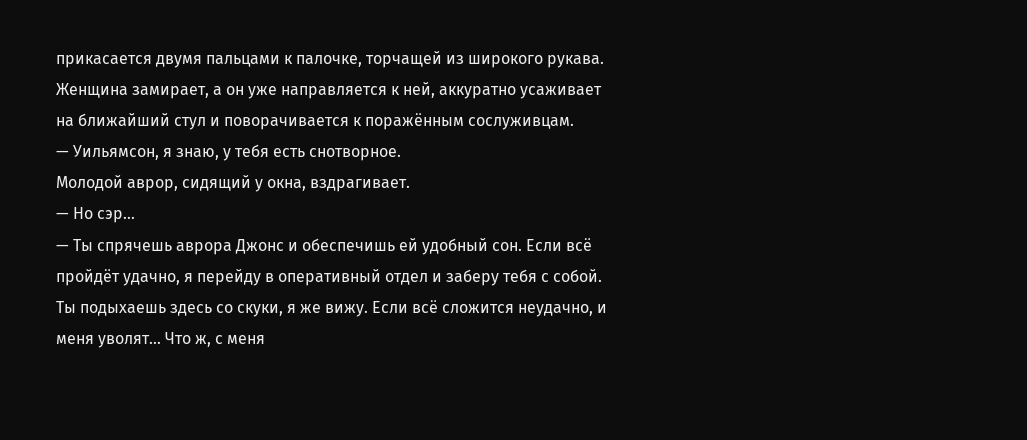прикасается двумя пальцами к палочке, торчащей из широкого рукава.
Женщина замирает, а он уже направляется к ней, аккуратно усаживает на ближайший стул и поворачивается к поражённым сослуживцам.
— Уильямсон, я знаю, у тебя есть снотворное.
Молодой аврор, сидящий у окна, вздрагивает.
— Но сэр…
— Ты спрячешь аврора Джонс и обеспечишь ей удобный сон. Если всё пройдёт удачно, я перейду в оперативный отдел и заберу тебя с собой. Ты подыхаешь здесь со скуки, я же вижу. Если всё сложится неудачно, и меня уволят… Что ж, с меня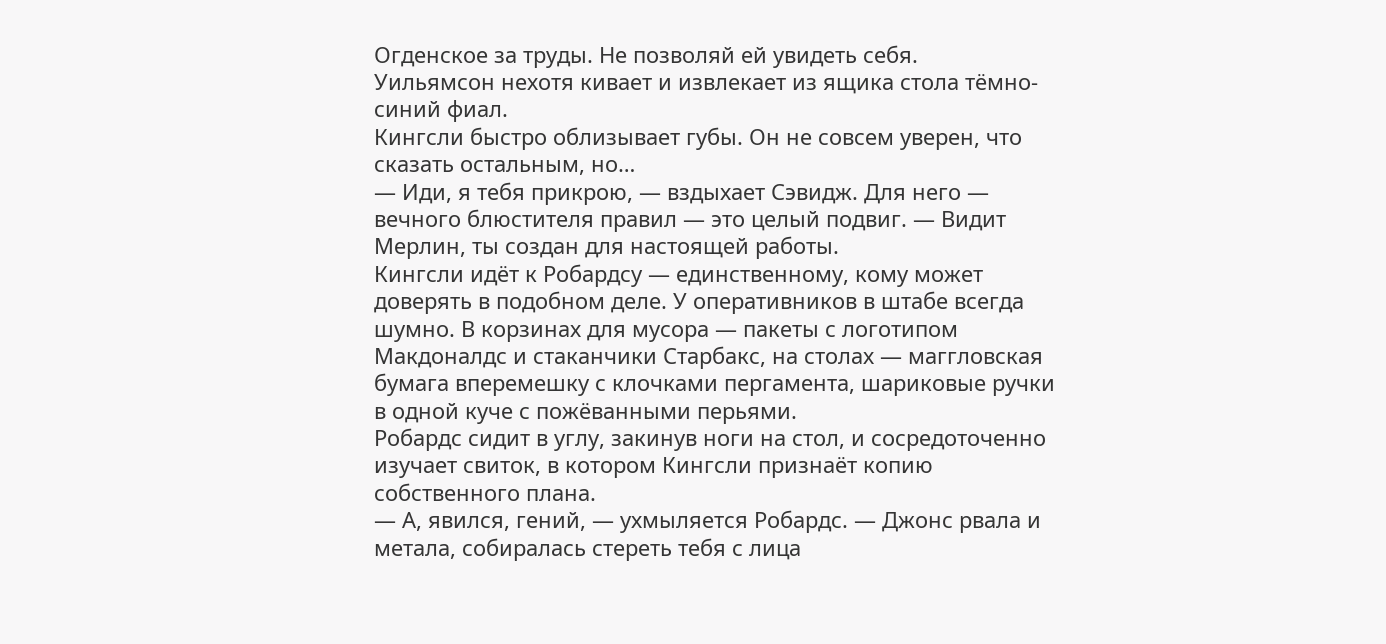Огденское за труды. Не позволяй ей увидеть себя.
Уильямсон нехотя кивает и извлекает из ящика стола тёмно-синий фиал.
Кингсли быстро облизывает губы. Он не совсем уверен, что сказать остальным, но…
— Иди, я тебя прикрою, — вздыхает Сэвидж. Для него — вечного блюстителя правил — это целый подвиг. — Видит Мерлин, ты создан для настоящей работы.
Кингсли идёт к Робардсу — единственному, кому может доверять в подобном деле. У оперативников в штабе всегда шумно. В корзинах для мусора — пакеты с логотипом Макдоналдс и стаканчики Старбакс, на столах — маггловская бумага вперемешку с клочками пергамента, шариковые ручки в одной куче с пожёванными перьями.
Робардс сидит в углу, закинув ноги на стол, и сосредоточенно изучает свиток, в котором Кингсли признаёт копию собственного плана.
— А, явился, гений, — ухмыляется Робардс. — Джонс рвала и метала, собиралась стереть тебя с лица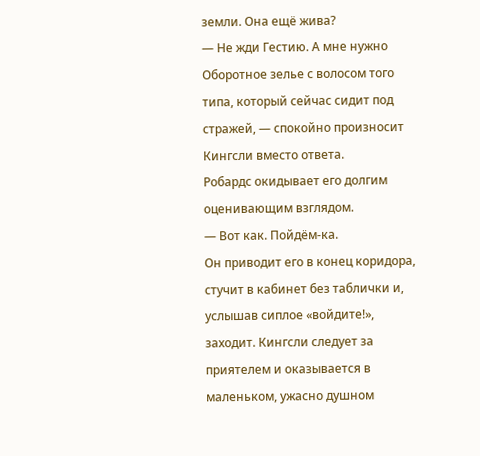земли. Она ещё жива?
— Не жди Гестию. А мне нужно Оборотное зелье с волосом того типа, который сейчас сидит под стражей, — спокойно произносит Кингсли вместо ответа.
Робардс окидывает его долгим оценивающим взглядом.
— Вот как. Пойдём-ка.
Он приводит его в конец коридора, стучит в кабинет без таблички и, услышав сиплое «войдите!», заходит. Кингсли следует за приятелем и оказывается в маленьком, ужасно душном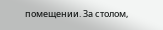помещении. За столом,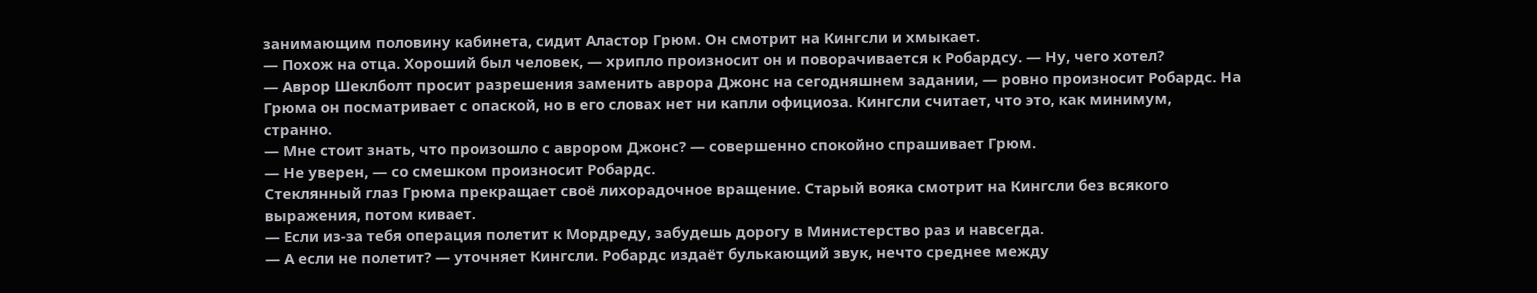занимающим половину кабинета, сидит Аластор Грюм. Он смотрит на Кингсли и хмыкает.
— Похож на отца. Хороший был человек, — хрипло произносит он и поворачивается к Робардсу. — Ну, чего хотел?
— Аврор Шеклболт просит разрешения заменить аврора Джонс на сегодняшнем задании, — ровно произносит Робардс. На Грюма он посматривает с опаской, но в его словах нет ни капли официоза. Кингсли считает, что это, как минимум, странно.
— Мне стоит знать, что произошло с аврором Джонс? — совершенно спокойно спрашивает Грюм.
— Не уверен, — со смешком произносит Робардс.
Стеклянный глаз Грюма прекращает своё лихорадочное вращение. Старый вояка смотрит на Кингсли без всякого выражения, потом кивает.
— Если из-за тебя операция полетит к Мордреду, забудешь дорогу в Министерство раз и навсегда.
— А если не полетит? — уточняет Кингсли. Робардс издаёт булькающий звук, нечто среднее между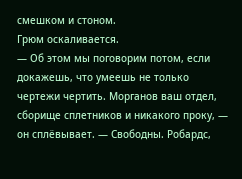смешком и стоном.
Грюм оскаливается.
— Об этом мы поговорим потом, если докажешь, что умеешь не только чертежи чертить. Морганов ваш отдел, сборище сплетников и никакого проку, — он сплёвывает. — Свободны. Робардс,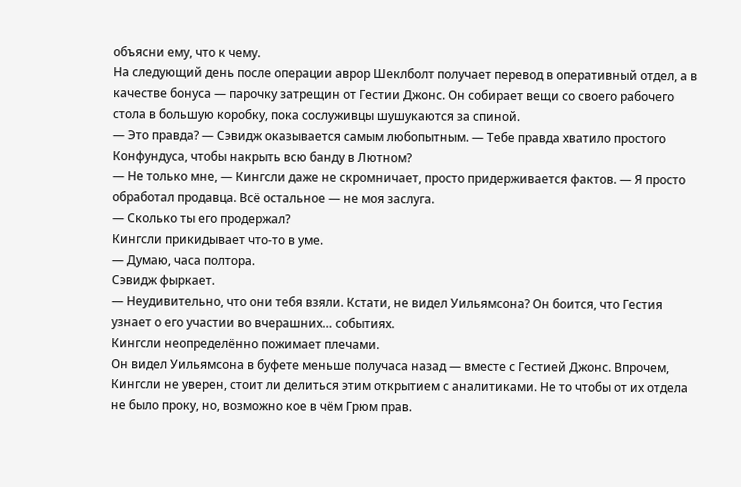объясни ему, что к чему.
На следующий день после операции аврор Шеклболт получает перевод в оперативный отдел, а в качестве бонуса — парочку затрещин от Гестии Джонс. Он собирает вещи со своего рабочего стола в большую коробку, пока сослуживцы шушукаются за спиной.
— Это правда? — Сэвидж оказывается самым любопытным. — Тебе правда хватило простого Конфундуса, чтобы накрыть всю банду в Лютном?
— Не только мне, — Кингсли даже не скромничает, просто придерживается фактов. — Я просто обработал продавца. Всё остальное — не моя заслуга.
— Сколько ты его продержал?
Кингсли прикидывает что-то в уме.
— Думаю, часа полтора.
Сэвидж фыркает.
— Неудивительно, что они тебя взяли. Кстати, не видел Уильямсона? Он боится, что Гестия узнает о его участии во вчерашних… событиях.
Кингсли неопределённо пожимает плечами.
Он видел Уильямсона в буфете меньше получаса назад — вместе с Гестией Джонс. Впрочем, Кингсли не уверен, стоит ли делиться этим открытием с аналитиками. Не то чтобы от их отдела не было проку, но, возможно кое в чём Грюм прав.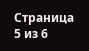Страница 5 из 6